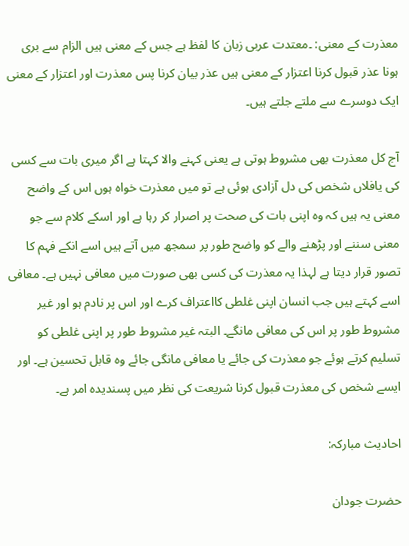معذرت کے معنی: ۔معتدت عربی زبان کا لفظ ہے جس کے معنی ہیں الزام سے بری ہونا عذر قبول کرنا اعتزار کے معنی ہیں عذر بیان کرنا پس معذرت اور اعتزار کے معنی ایک دوسرے سے ملتے جلتے ہیں۔

آج کل معذرت بھی مشروط ہوتی ہے یعنی کہنے والا کہتا ہے اگر میری بات سے کسی کی یافلاں شخص کی دل آزادی ہوئی ہے تو میں معذرت خواہ ہوں اس کے واضح معنی یہ ہیں کہ وہ اپنی بات کی صحت پر اصرار کر رہا ہے اور اسکے کلام سے جو معنی سننے اور پڑھنے والے کو واضح طور پر سمجھ میں آتے ہیں اسے انکے فہم کا تصور قرار دیتا ہے لہذا یہ معذرت کی کسی بھی صورت میں معافی نہیں ہے۔ معافی اسے کہتے ہیں جب انسان اپنی غلطی کااعتراف کرے اور اس پر نادم ہو اور غیر مشروط طور پر اس کی معافی مانگے۔ البتہ غیر مشروط طور پر اپنی غلطی کو تسلیم کرتے ہوئے جو معذرت کی جائے یا معافی مانگی جائے وہ قابل تحسین ہے۔ اور ایسے شخص کی معذرت قبول کرنا شریعت کی نظر میں پسندیدہ امر ہے۔

احادیث مبارکہ:

حضرت جودان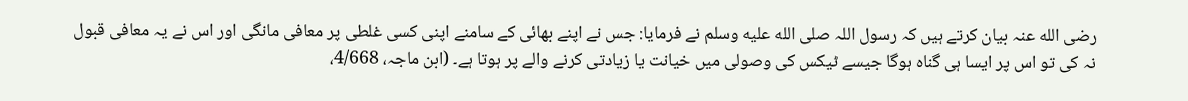رضی الله عنہ بیان کرتے ہیں کہ رسول اللہ صلى الله عليه وسلم نے فرمایا: جس نے اپنے بھائی کے سامنے اپنی کسی غلطی پر معافی مانگی اور اس نے یہ معافی قبول نہ کی تو اس پر ایسا ہی گناہ ہوگا جیسے ٹیکس کی وصولی میں خیانت یا زیادتی کرنے والے پر ہوتا ہے۔ (ابن ماجہ، 4/668،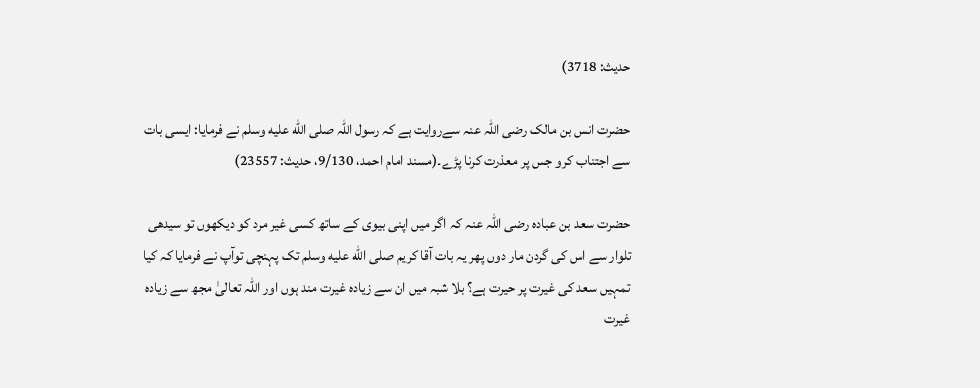حدیث: 3718)

حضرت انس بن مالک رضی اللہ عنہ سےروایت ہے کہ رسول اللہ صلى الله عليه وسلم نے فرمایا: ایسی بات سے اجتناب کرو جس پر معذرت کرنا پڑے۔(مسند امام احمد، 9/130، حدیث: 23557)

حضرت سعد بن عبادہ رضی اللہ عنہ کہ اگر میں اپنی بیوی کے ساتھ کسی غیر مرد کو دیکھوں تو سیدھی تلوار سے اس کی گردن مار دوں پھر یہ بات آقا کریم صلى الله عليه وسلم تک پہنچی توآپ نے فرمایا کہ کیا تمہیں سعد کی غیرت پر حیرت ہے؟ بلا شبہ میں ان سے زیادہ غیرت مند ہوں اور اللہ تعالیٰ مجھ سے زیادہ غیرت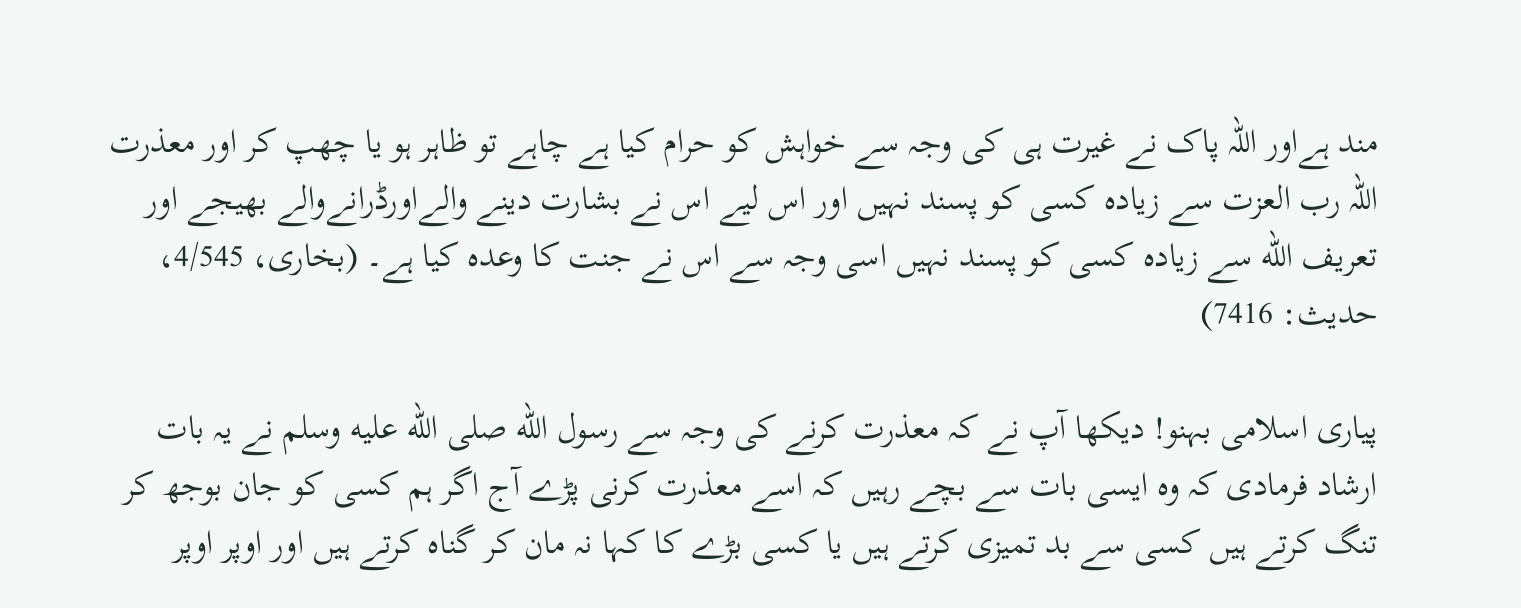مند ہےاور اللہ پاک نے غیرت ہی کی وجہ سے خواہش کو حرام کیا ہے چاہے تو ظاہر ہو یا چھپ کر اور معذرت اللہ رب العزت سے زیادہ کسی کو پسند نہیں اور اس لیے اس نے بشارت دینے والےاورڈرانےوالے بھیجے اور تعریف الله سے زیادہ کسی کو پسند نہیں اسی وجہ سے اس نے جنت کا وعدہ کیا ہے۔ (بخاری، 4/545، حدیث: 7416)

پیاری اسلامی بہنو! دیکھا آپ نے کہ معذرت کرنے کی وجہ سے رسول الله صلى الله عليه وسلم نے یہ بات ارشاد فرمادی کہ وہ ایسی بات سے بچے رہیں کہ اسے معذرت کرنی پڑے آج اگر ہم کسی کو جان بوجھ کر تنگ کرتے ہیں کسی سے بد تمیزی کرتے ہیں یا کسی بڑے کا کہا نہ مان کر گناہ کرتے ہیں اور اوپر اوپر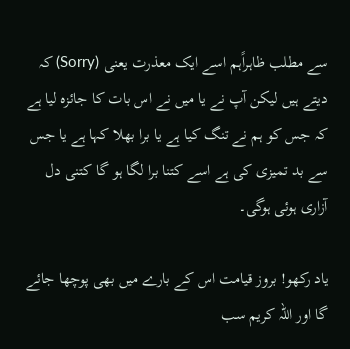سے مطلب ظاہراًہم اسے ایک معذرت یعنی (Sorry) کہ دیتے ہیں لیکن آپ نے یا میں نے اس بات کا جائزہ لیا ہے کہ جس کو ہم نے تنگ کیا ہے یا برا بھلا کہا ہے یا جس سے بد تمیزی کی ہے اسے کتنا برا لگا ہو گا کتنی دل آزاری ہوئی ہوگی۔

یاد رکھو! بروز قیامت اس کے بارے میں بھی پوچھا جائے گا اور اللہ کریم سب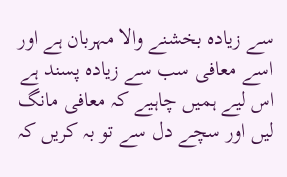سے زیادہ بخشنے والا مہربان ہے اور اسے معافی سب سے زیادہ پسند ہے اس لیے ہمیں چاہیے کہ معافی مانگ لیں اور سچے دل سے تو بہ کریں کہ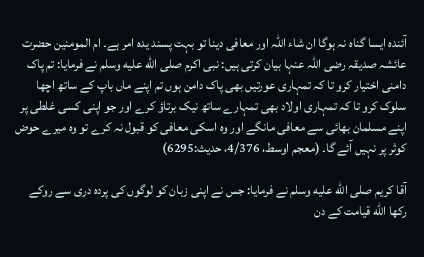آئندہ ایسا گناہ نہ ہوگا ان شاء اللہ اور معافی دینا تو بہت پسند یدہ امر ہے۔ ام المومنین حضرت عائشہ صدیقہ رضی اللہ عنہا بیان کرتی ہیں: نبی اکرم صلى الله عليه وسلم نے فرمایا: تم پاک دامنی اختیار کرو تا کہ تمہاری عورتیں بھی پاک دامن ہوں تم اپنے ماں باپ کے ساتھ اچھا سلوک کرو تا کہ تمہاری اولاد بھی تمہارے ساتھ نیک برتاؤ کرے اور جو اپنی کسی غلطی پر اپنے مسلمان بھائی سے معافی مانگے اور وہ اسکی معافی کو قبول نہ کرے تو وہ میرے حوض کوثر پر نہیں آئے گا۔ (معجم اوسط، 4/376، حدیث:6295)

آقا کریم صلى الله عليه وسلم نے فرمایا: جس نے اپنی زبان کو لوگوں کی پردہ دری سے روکے رکھا الله قیامت کے دن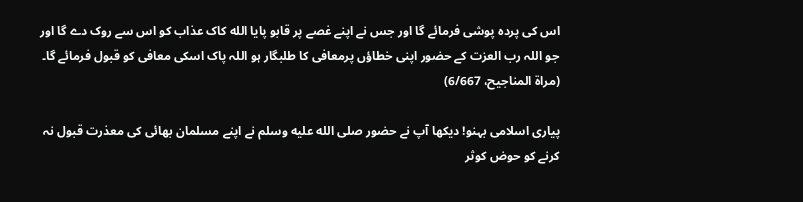اس کی پردہ پوشی فرمائے گا اور جس نے اپنے غصے پر قابو پایا الله کاک عذاب کو اس سے روک دے گا اور جو اللہ رب العزت کے حضور اپنی خطاؤں پرمعافی کا طلبگار ہو اللہ پاک اسکی معافی کو قبول فرمائے گا۔ (مراۃ المناجیح، 6/667)

پیاری اسلامی بہنو! دیکھا آپ نے حضور صلى الله عليه وسلم نے اپنے مسلمان بھائی کی معذرت قبول نہ کرنے کو حوض کوثر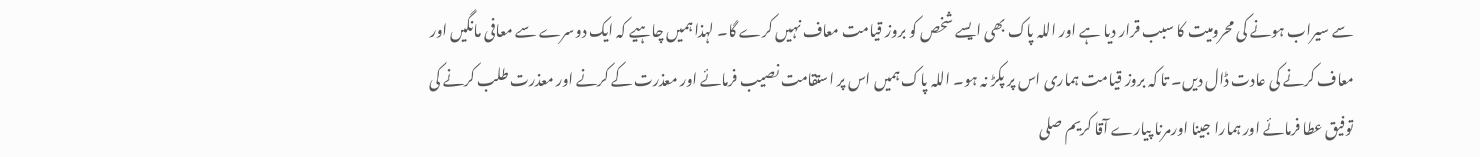سے سیراب ہونے کی محرومیت کا سبب قرار دیا ہے اور اللہ پاک بھی ایسے شخص کو بروز قیامت معاف نہیں کرے گا۔ لہذا ہمیں چاہیے کہ ایک دوسرے سے معافی مانگیں اور معاف کرنے کی عادت ڈال دیں۔ تا کہ بروز قیامت ہماری اس پر پکڑ نہ ہو۔ اللہ پاک ہمیں اس پر استقامت نصیب فرمائے اور معذرت کے کرنے اور معذرت طلب کرنے کی توفیق عطا فرمائے اور ہمارا جینا اورمرنا پیارے آقا کریم صلى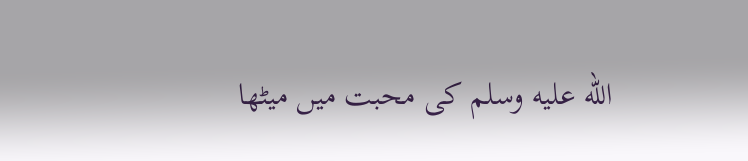الله عليه وسلم کی محبت میں میٹھا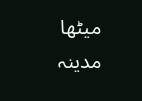میٹھا مدینہ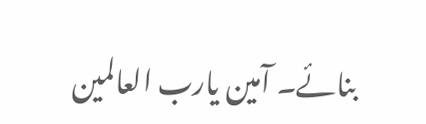بنائے۔ آمین یارب العالمین